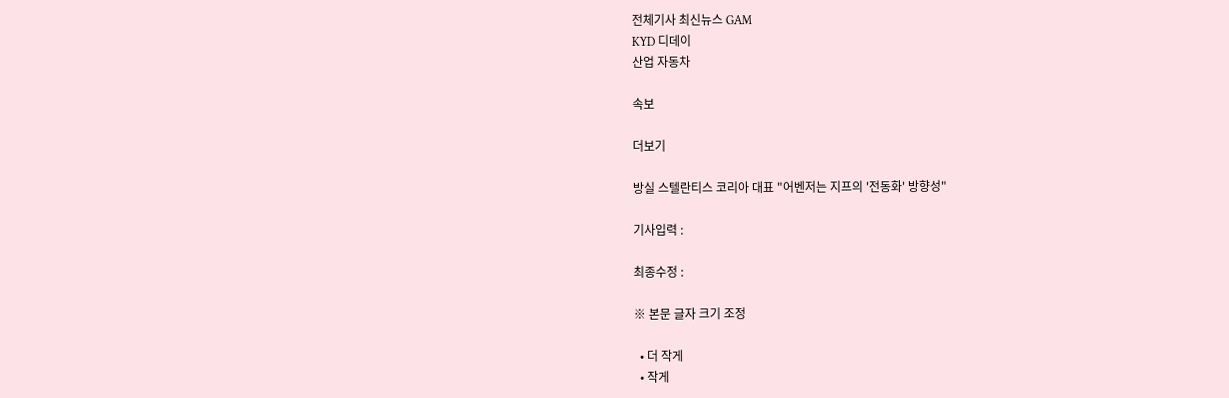전체기사 최신뉴스 GAM
KYD 디데이
산업 자동차

속보

더보기

방실 스텔란티스 코리아 대표 "어벤저는 지프의 '전동화' 방향성"

기사입력 :

최종수정 :

※ 본문 글자 크기 조정

  • 더 작게
  • 작게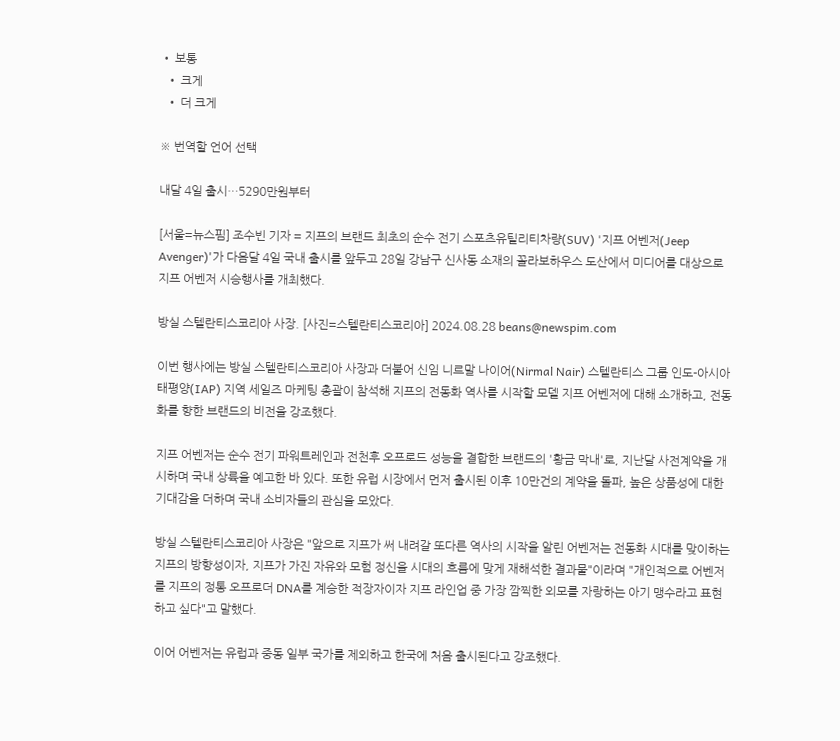• 보통
  • 크게
  • 더 크게

※ 번역할 언어 선택

내달 4일 출시…5290만원부터

[서울=뉴스핌] 조수빈 기자 = 지프의 브랜드 최초의 순수 전기 스포츠유틸리티차량(SUV) '지프 어벤저(Jeep Avenger)'가 다음달 4일 국내 출시를 앞두고 28일 강남구 신사동 소재의 꼴라보하우스 도산에서 미디어를 대상으로 지프 어벤저 시승행사를 개최했다.

방실 스텔란티스코리아 사장. [사진=스텔란티스코리아] 2024.08.28 beans@newspim.com

이번 행사에는 방실 스텔란티스코리아 사장과 더불어 신임 니르말 나이어(Nirmal Nair) 스텔란티스 그룹 인도-아시아 태평양(IAP) 지역 세일즈 마케팅 총괄이 참석해 지프의 전동화 역사를 시작할 모델 지프 어벤저에 대해 소개하고, 전동화를 향한 브랜드의 비전을 강조했다.

지프 어벤저는 순수 전기 파워트레인과 전천후 오프로드 성능을 결합한 브랜드의 '황금 막내'로, 지난달 사전계약을 개시하며 국내 상륙을 예고한 바 있다. 또한 유럽 시장에서 먼저 출시된 이후 10만건의 계약을 돌파, 높은 상품성에 대한 기대감을 더하며 국내 소비자들의 관심을 모았다.

방실 스텔란티스코리아 사장은 "앞으로 지프가 써 내려갈 또다른 역사의 시작을 알린 어벤저는 전동화 시대를 맞이하는 지프의 방향성이자, 지프가 가진 자유와 모험 정신을 시대의 흐름에 맞게 재해석한 결과물"이라며 "개인적으로 어벤저를 지프의 정통 오프로더 DNA를 계승한 적장자이자 지프 라인업 중 가장 깜찍한 외모를 자랑하는 아기 맹수라고 표현하고 싶다"고 말했다.

이어 어벤저는 유럽과 중동 일부 국가를 제외하고 한국에 처음 출시된다고 강조했다.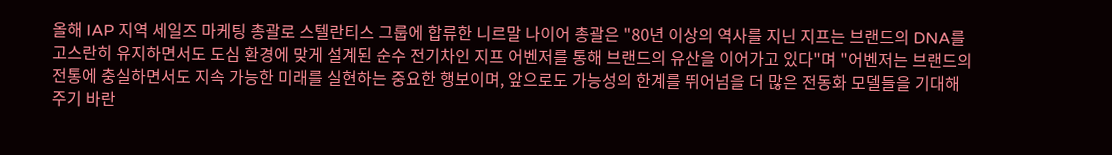올해 IAP 지역 세일즈 마케팅 총괄로 스텔란티스 그룹에 합류한 니르말 나이어 총괄은 "80년 이상의 역사를 지닌 지프는 브랜드의 DNA를 고스란히 유지하면서도 도심 환경에 맞게 설계된 순수 전기차인 지프 어벤저를 통해 브랜드의 유산을 이어가고 있다"며 "어벤저는 브랜드의 전통에 충실하면서도 지속 가능한 미래를 실현하는 중요한 행보이며, 앞으로도 가능성의 한계를 뛰어넘을 더 많은 전동화 모델들을 기대해 주기 바란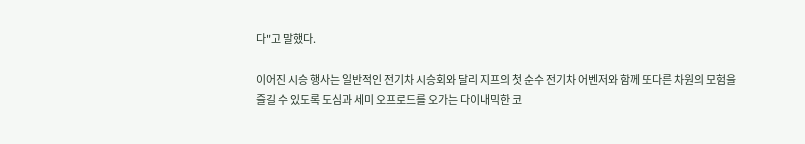다"고 말했다.

이어진 시승 행사는 일반적인 전기차 시승회와 달리 지프의 첫 순수 전기차 어벤저와 함께 또다른 차원의 모험을 즐길 수 있도록 도심과 세미 오프로드를 오가는 다이내믹한 코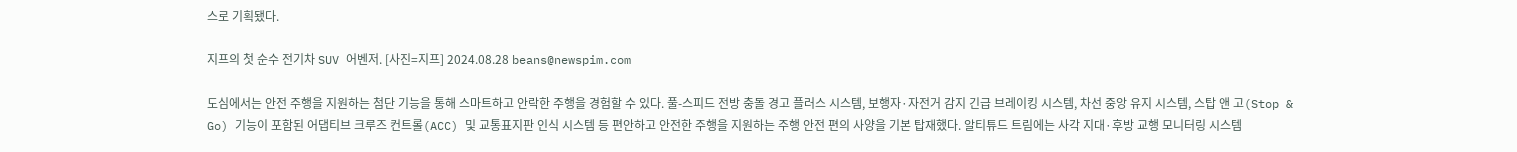스로 기획됐다.

지프의 첫 순수 전기차 SUV 어벤저. [사진=지프] 2024.08.28 beans@newspim.com

도심에서는 안전 주행을 지원하는 첨단 기능을 통해 스마트하고 안락한 주행을 경험할 수 있다. 풀-스피드 전방 충돌 경고 플러스 시스템, 보행자·자전거 감지 긴급 브레이킹 시스템, 차선 중앙 유지 시스템, 스탑 앤 고(Stop & Go) 기능이 포함된 어댑티브 크루즈 컨트롤(ACC) 및 교통표지판 인식 시스템 등 편안하고 안전한 주행을 지원하는 주행 안전 편의 사양을 기본 탑재했다. 알티튜드 트림에는 사각 지대·후방 교행 모니터링 시스템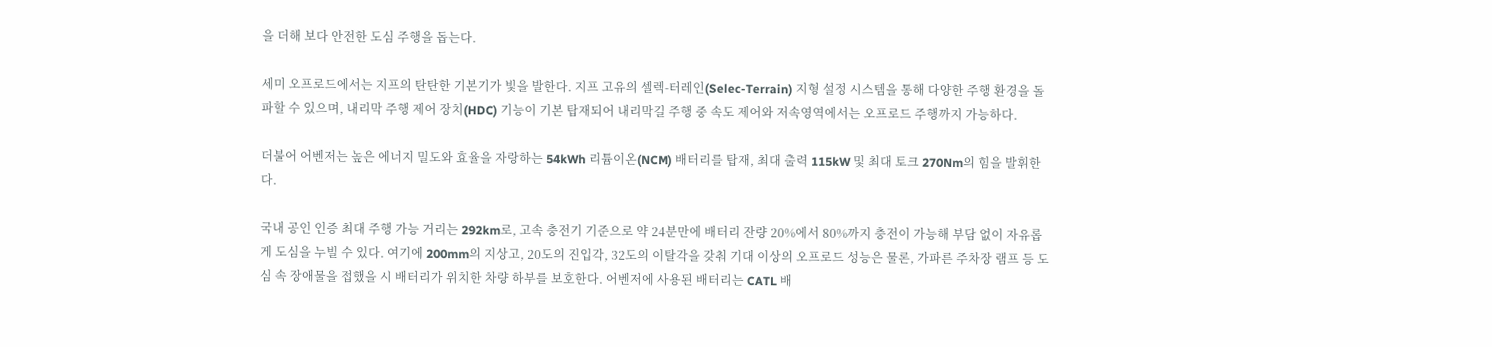을 더해 보다 안전한 도심 주행을 돕는다.

세미 오프로드에서는 지프의 탄탄한 기본기가 빛을 발한다. 지프 고유의 셀렉-터레인(Selec-Terrain) 지형 설정 시스템을 통해 다양한 주행 환경을 돌파할 수 있으며, 내리막 주행 제어 장치(HDC) 기능이 기본 탑재되어 내리막길 주행 중 속도 제어와 저속영역에서는 오프로드 주행까지 가능하다.

더불어 어벤저는 높은 에너지 밀도와 효율을 자랑하는 54kWh 리튬이온(NCM) 배터리를 탑재, 최대 출력 115kW 및 최대 토크 270Nm의 힘을 발휘한다.

국내 공인 인증 최대 주행 가능 거리는 292km로, 고속 충전기 기준으로 약 24분만에 배터리 잔량 20%에서 80%까지 충전이 가능해 부담 없이 자유롭게 도심을 누빌 수 있다. 여기에 200mm의 지상고, 20도의 진입각, 32도의 이탈각을 갖춰 기대 이상의 오프로드 성능은 물론, 가파른 주차장 램프 등 도심 속 장애물을 접했을 시 배터리가 위치한 차량 하부를 보호한다. 어벤저에 사용된 배터리는 CATL 배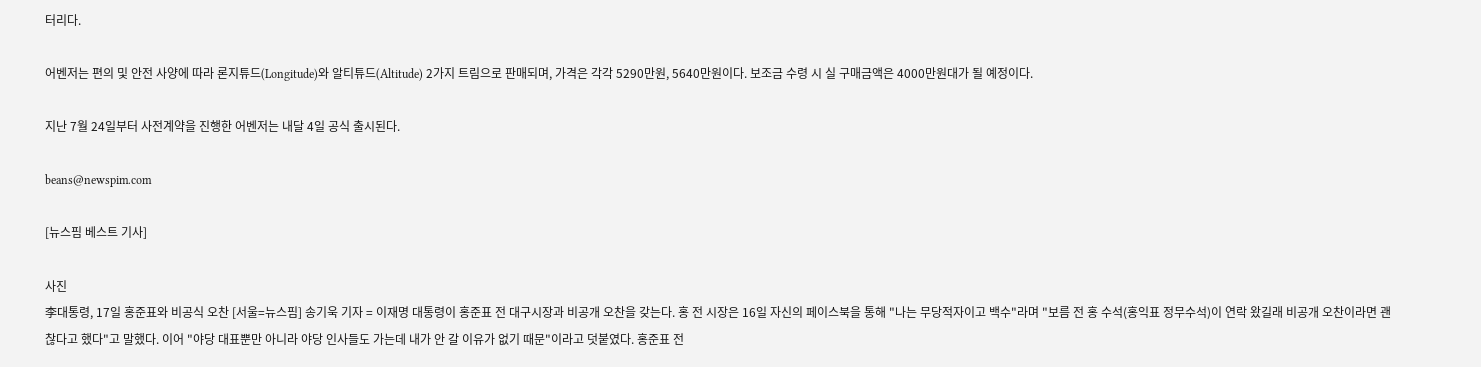터리다.

어벤저는 편의 및 안전 사양에 따라 론지튜드(Longitude)와 알티튜드(Altitude) 2가지 트림으로 판매되며, 가격은 각각 5290만원, 5640만원이다. 보조금 수령 시 실 구매금액은 4000만원대가 될 예정이다.

지난 7월 24일부터 사전계약을 진행한 어벤저는 내달 4일 공식 출시된다.

beans@newspim.com

[뉴스핌 베스트 기사]

사진
李대통령, 17일 홍준표와 비공식 오찬 [서울=뉴스핌] 송기욱 기자 = 이재명 대통령이 홍준표 전 대구시장과 비공개 오찬을 갖는다. 홍 전 시장은 16일 자신의 페이스북을 통해 "나는 무당적자이고 백수"라며 "보름 전 홍 수석(홍익표 정무수석)이 연락 왔길래 비공개 오찬이라면 괜찮다고 했다"고 말했다. 이어 "야당 대표뿐만 아니라 야당 인사들도 가는데 내가 안 갈 이유가 없기 때문"이라고 덧붙였다. 홍준표 전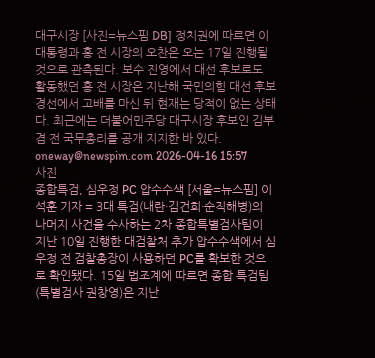대구시장 [사진=뉴스핌 DB] 정치권에 따르면 이 대통령과 홍 전 시장의 오찬은 오는 17일 진행될 것으로 관측된다. 보수 진영에서 대선 후보로도 활동했던 홍 전 시장은 지난해 국민의힘 대선 후보 경선에서 고배를 마신 뒤 현재는 당적이 없는 상태다. 최근에는 더불어민주당 대구시장 후보인 김부겸 전 국무총리를 공개 지지한 바 있다. oneway@newspim.com 2026-04-16 15:57
사진
종합특검, 심우정 PC 압수수색 [서울=뉴스핌] 이석훈 기자 = 3대 특검(내란·김건희·순직해병)의 나머지 사건을 수사하는 2차 종합특별검사팀이 지난 10일 진행한 대검찰처 추가 압수수색에서 심우정 전 검찰총장이 사용하던 PC를 확보한 것으로 확인됐다. 15일 법조계에 따르면 종합 특검팀(특별검사 권창영)은 지난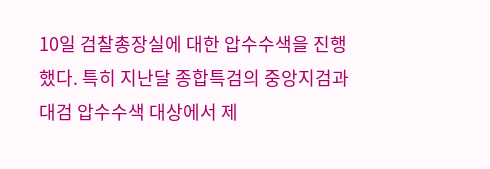10일 검찰총장실에 대한 압수수색을 진행했다. 특히 지난달 종합특검의 중앙지검과 대검 압수수색 대상에서 제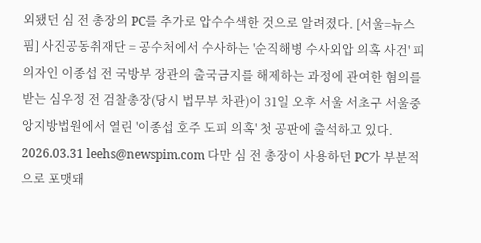외됐던 심 전 총장의 PC를 추가로 압수수색한 것으로 알려졌다. [서울=뉴스핌] 사진공동취재단 = 공수처에서 수사하는 '순직해병 수사외압 의혹 사건' 피의자인 이종섭 전 국방부 장관의 출국금지를 해제하는 과정에 관여한 혐의를 받는 심우정 전 검찰총장(당시 법무부 차관)이 31일 오후 서울 서초구 서울중앙지방법원에서 열린 '이종섭 호주 도피 의혹' 첫 공판에 출석하고 있다. 2026.03.31 leehs@newspim.com 다만 심 전 총장이 사용하던 PC가 부분적으로 포맷돼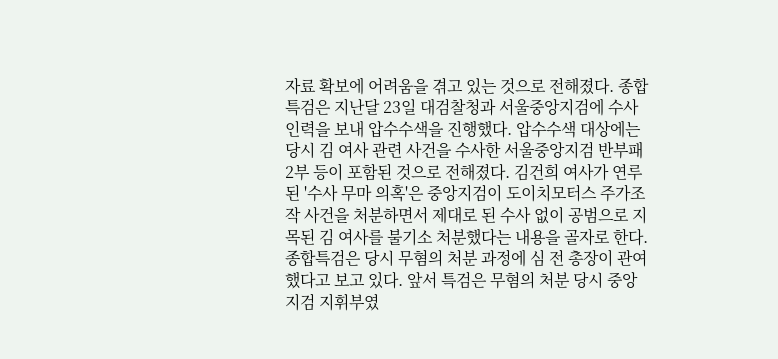자료 확보에 어려움을 겪고 있는 것으로 전해졌다. 종합특검은 지난달 23일 대검찰청과 서울중앙지검에 수사 인력을 보내 압수수색을 진행했다. 압수수색 대상에는 당시 김 여사 관련 사건을 수사한 서울중앙지검 반부패2부 등이 포함된 것으로 전해졌다. 김건희 여사가 연루된 '수사 무마 의혹'은 중앙지검이 도이치모터스 주가조작 사건을 처분하면서 제대로 된 수사 없이 공범으로 지목된 김 여사를 불기소 처분했다는 내용을 골자로 한다. 종합특검은 당시 무혐의 처분 과정에 심 전 총장이 관여했다고 보고 있다. 앞서 특검은 무혐의 처분 당시 중앙지검 지휘부였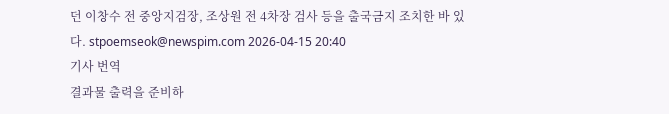던 이창수 전 중앙지검장, 조상원 전 4차장 검사 등을 출국금지 조치한 바 있다. stpoemseok@newspim.com 2026-04-15 20:40
기사 번역
결과물 출력을 준비하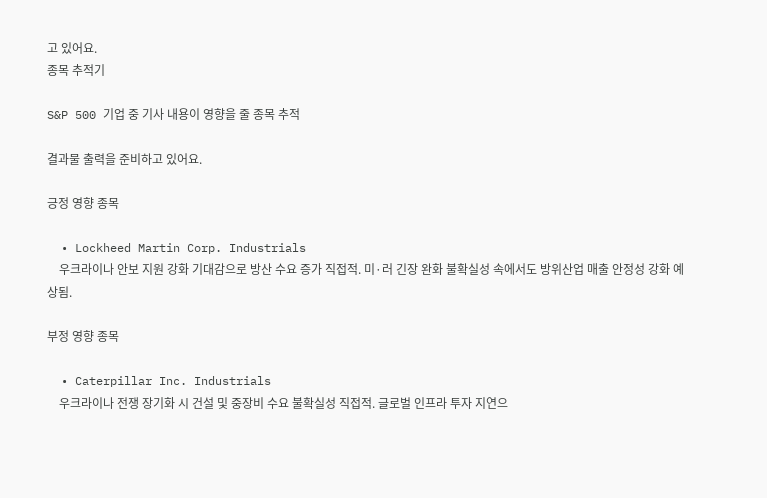고 있어요.
종목 추적기

S&P 500 기업 중 기사 내용이 영향을 줄 종목 추적

결과물 출력을 준비하고 있어요.

긍정 영향 종목

  • Lockheed Martin Corp. Industrials
    우크라이나 안보 지원 강화 기대감으로 방산 수요 증가 직접적. 미·러 긴장 완화 불확실성 속에서도 방위산업 매출 안정성 강화 예상됨.

부정 영향 종목

  • Caterpillar Inc. Industrials
    우크라이나 전쟁 장기화 시 건설 및 중장비 수요 불확실성 직접적. 글로벌 인프라 투자 지연으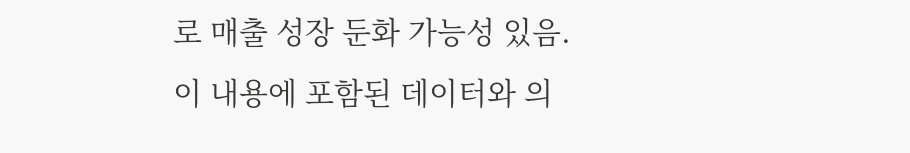로 매출 성장 둔화 가능성 있음.
이 내용에 포함된 데이터와 의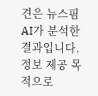견은 뉴스핌 AI가 분석한 결과입니다. 정보 제공 목적으로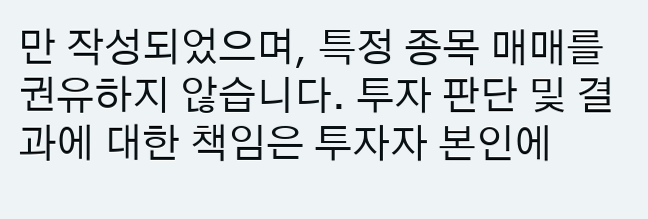만 작성되었으며, 특정 종목 매매를 권유하지 않습니다. 투자 판단 및 결과에 대한 책임은 투자자 본인에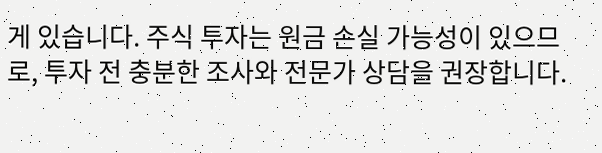게 있습니다. 주식 투자는 원금 손실 가능성이 있으므로, 투자 전 충분한 조사와 전문가 상담을 권장합니다.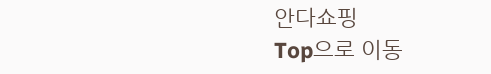안다쇼핑
Top으로 이동